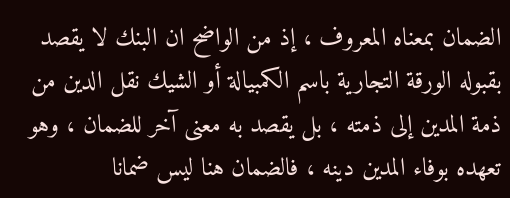الضمان بمعناه المعروف ، إذ من الواضح ان البنك لا يقصد
بقبوله الورقة التجارية باسم الكمبيالة أو الشيك نقل الدين من
ذمة المدين إلى ذمته ، بل يقصد به معنى آخر للضمان ، وهو
تعهده بوفاء المدين دينه ، فالضمان هنا ليس ضمانا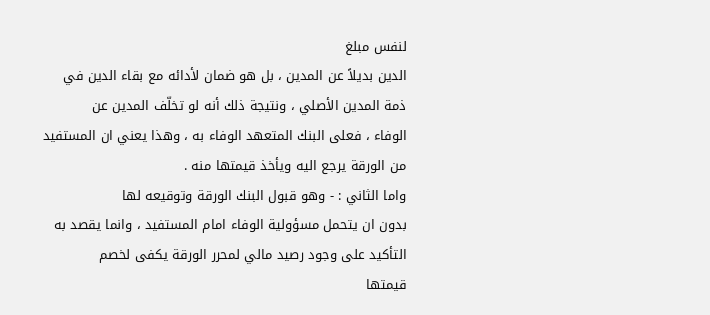لنفس مبلغ
الدين بديلاً عن المدين ، بل هو ضمان لأدائه مع بقاء الدين في
ذمة المدين الأصلي ، ونتيجة ذلك أنه لو تخلّف المدين عن
الوفاء ، فعلى البنك المتعهد الوفاء به ، وهذا يعني ان المستفيد
من الورقة يرجع اليه ويأخذ قيمتها منه .
واما الثاني : - وهو قبول البنك الورقة وتوقيعه لها
بدون ان يتحمل مسؤولية الوفاء امام المستفيد ، وانما يقصد به
التأكيد على وجود رصيد مالي لمحرر الورقة يكفى لخصم
قيمتها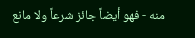منه - فهو أيضاً جائز شرعاً ولا مانع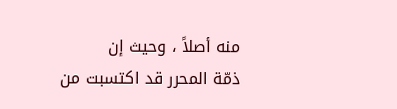منه أصلاً ، وحيث إن
ذمّة المحرر قد اكتسبت من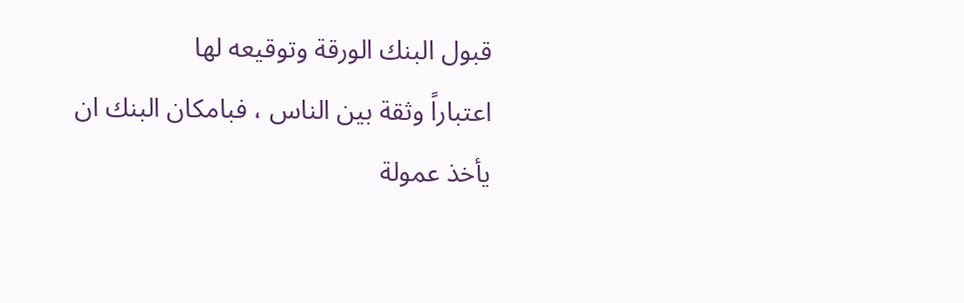قبول البنك الورقة وتوقيعه لها
اعتباراً وثقة بين الناس ، فبامكان البنك ان يأخذ عمولة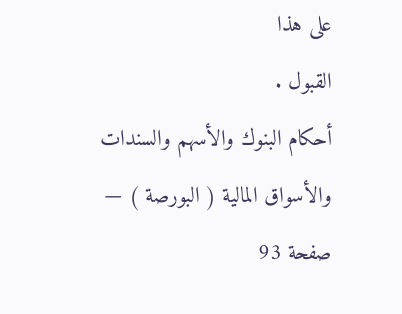على هذا
القبول .
أحكام البنوك والأسهم والسندات والأسواق المالية ( البورصة ) — صفحة 93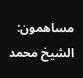مساهمون: الشيخ محمد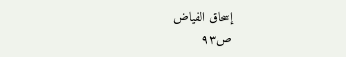إسحاق الفياض
ص٩٣